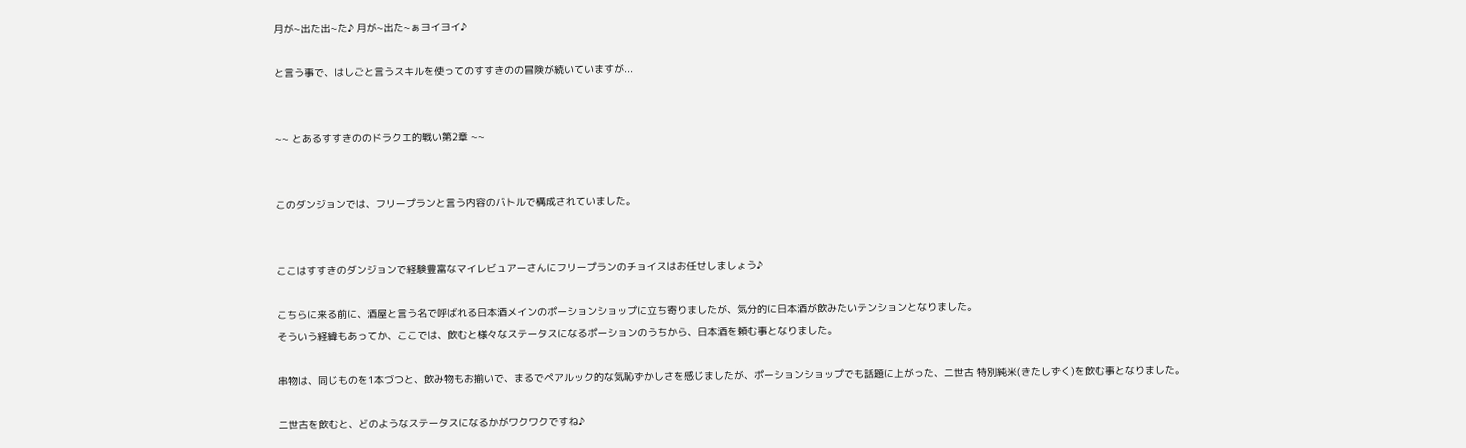月が~出た出~た♪ 月が~出た~ぁヨイヨイ♪

と言う事で、はしごと言うスキルを使ってのすすきのの冒険が続いていますが...


~~ とあるすすきののドラクエ的戦い第2章 ~~


このダンジョンでは、フリープランと言う内容のバトルで構成されていました。


ここはすすきのダンジョンで経験豊富なマイレビュアーさんにフリープランのチョイスはお任せしましょう♪

こちらに来る前に、酒屋と言う名で呼ばれる日本酒メインのポーションショップに立ち寄りましたが、気分的に日本酒が飲みたいテンションとなりました。
そういう経緯もあってか、ここでは、飲むと様々なステータスになるポーションのうちから、日本酒を頼む事となりました。

串物は、同じものを1本づつと、飲み物もお揃いで、まるでペアルック的な気恥ずかしさを感じましたが、ポーションショップでも話題に上がった、二世古 特別純米(きたしずく)を飲む事となりました。

二世古を飲むと、どのようなステータスになるかがワクワクですね♪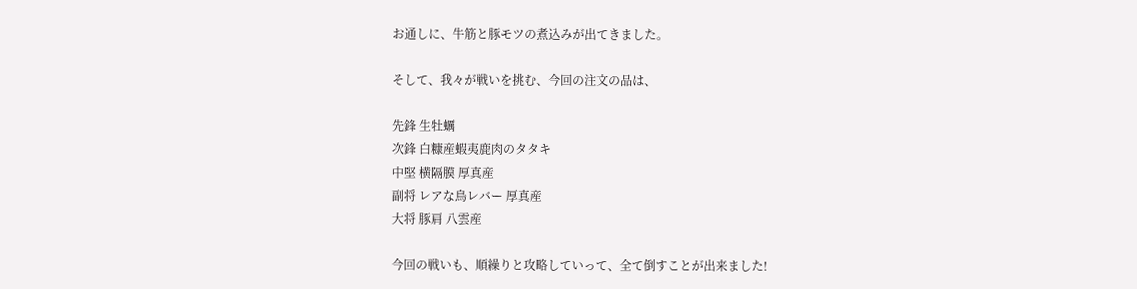お通しに、牛筋と豚モツの煮込みが出てきました。

そして、我々が戦いを挑む、今回の注文の品は、

先鋒 生牡蠣
次鋒 白糠産蝦夷鹿肉のタタキ
中堅 横隔膜 厚真産
副将 レアな鳥レバー 厚真産
大将 豚肩 八雲産

今回の戦いも、順繰りと攻略していって、全て倒すことが出来ました!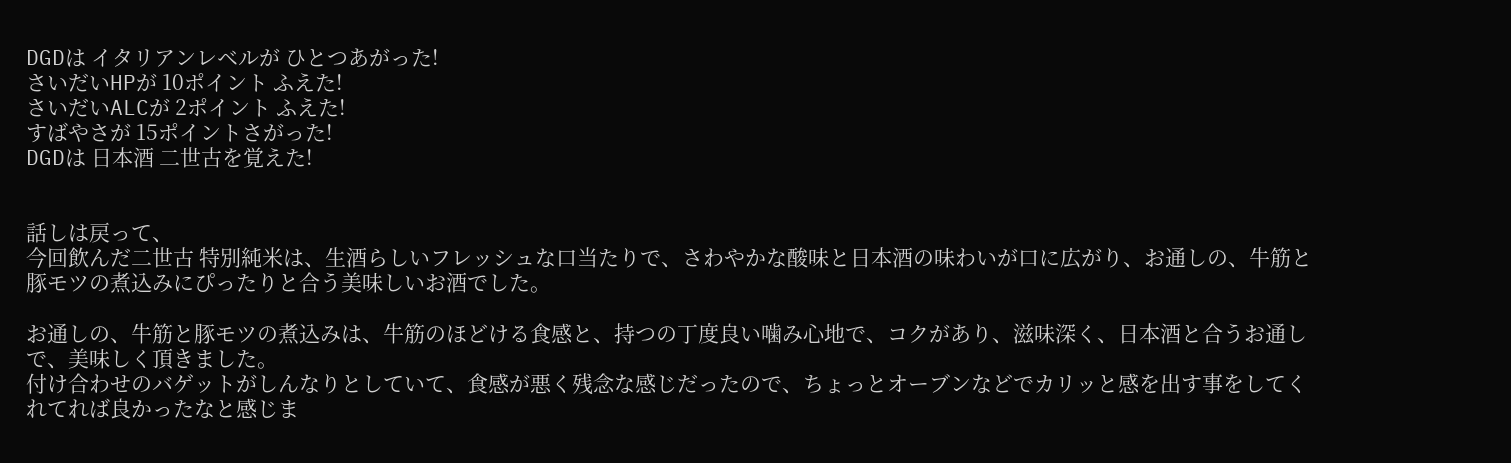DGDは イタリアンレベルが ひとつあがった!
さいだいHPが 10ポイント ふえた!
さいだいALCが 2ポイント ふえた!
すばやさが 15ポイントさがった!
DGDは 日本酒 二世古を覚えた!


話しは戻って、
今回飲んだ二世古 特別純米は、生酒らしいフレッシュな口当たりで、さわやかな酸味と日本酒の味わいが口に広がり、お通しの、牛筋と豚モツの煮込みにぴったりと合う美味しいお酒でした。

お通しの、牛筋と豚モツの煮込みは、牛筋のほどける食感と、持つの丁度良い噛み心地で、コクがあり、滋味深く、日本酒と合うお通しで、美味しく頂きました。
付け合わせのバゲットがしんなりとしていて、食感が悪く残念な感じだったので、ちょっとオーブンなどでカリッと感を出す事をしてくれてれば良かったなと感じま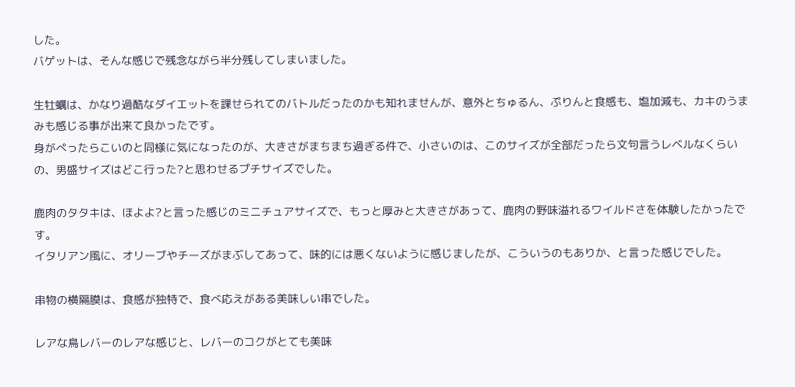した。
バゲットは、そんな感じで残念ながら半分残してしまいました。

生牡蠣は、かなり過酷なダイエットを課せられてのバトルだったのかも知れませんが、意外とちゅるん、ぷりんと食感も、塩加減も、カキのうまみも感じる事が出来て良かったです。
身がぺったらこいのと同様に気になったのが、大きさがまちまち過ぎる件で、小さいのは、このサイズが全部だったら文句言うレベルなくらいの、男盛サイズはどこ行った?と思わせるプチサイズでした。

鹿肉のタタキは、ほよよ?と言った感じのミニチュアサイズで、もっと厚みと大きさがあって、鹿肉の野味溢れるワイルドさを体験したかったです。
イタリアン風に、オリーブやチーズがまぶしてあって、味的には悪くないように感じましたが、こういうのもありか、と言った感じでした。

串物の横隔膜は、食感が独特で、食べ応えがある美味しい串でした。

レアな鳥レバーのレアな感じと、レバーのコクがとても美味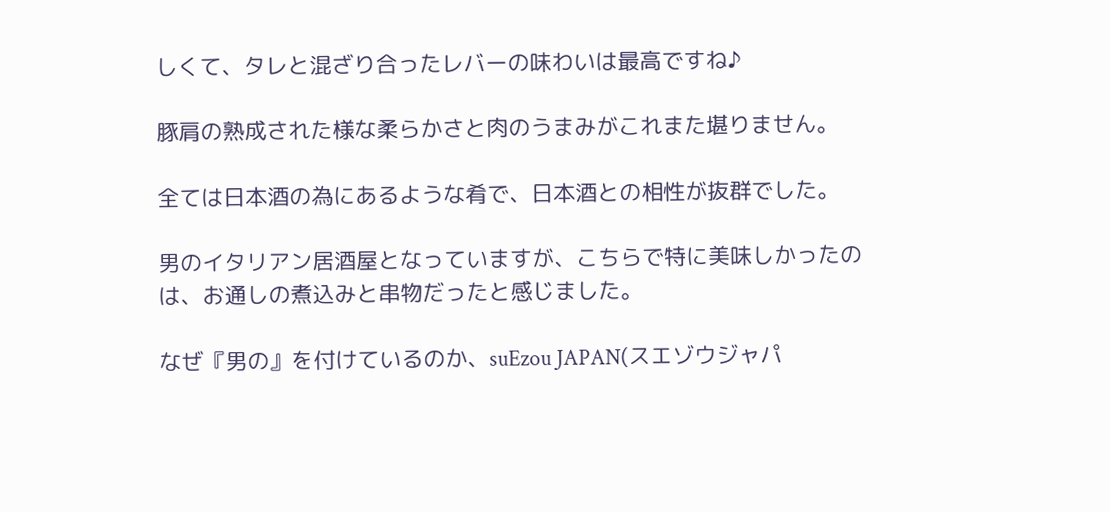しくて、タレと混ざり合ったレバーの味わいは最高ですね♪

豚肩の熟成された様な柔らかさと肉のうまみがこれまた堪りません。

全ては日本酒の為にあるような肴で、日本酒との相性が抜群でした。

男のイタリアン居酒屋となっていますが、こちらで特に美味しかったのは、お通しの煮込みと串物だったと感じました。

なぜ『男の』を付けているのか、suEzou JAPAN(スエゾウジャパ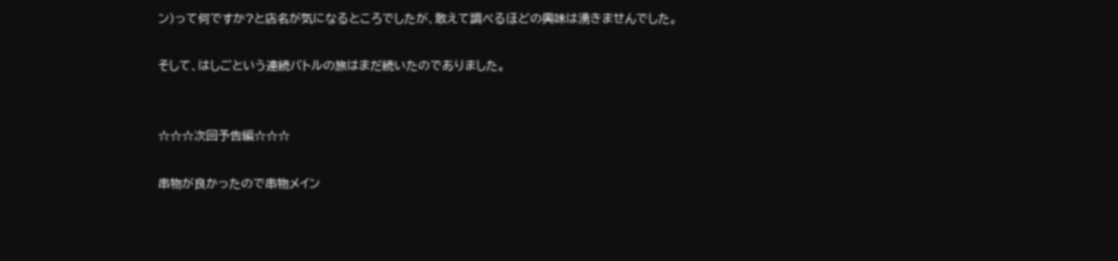ン)って何ですか?と店名が気になるところでしたが、敢えて調べるほどの興味は湧きませんでした。

そして、はしごという連続バトルの旅はまだ続いたのでありました。


☆☆☆次回予告編☆☆☆

串物が良かったので串物メイン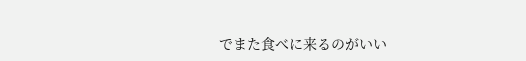でまた食べに来るのがいい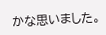かな思いました。